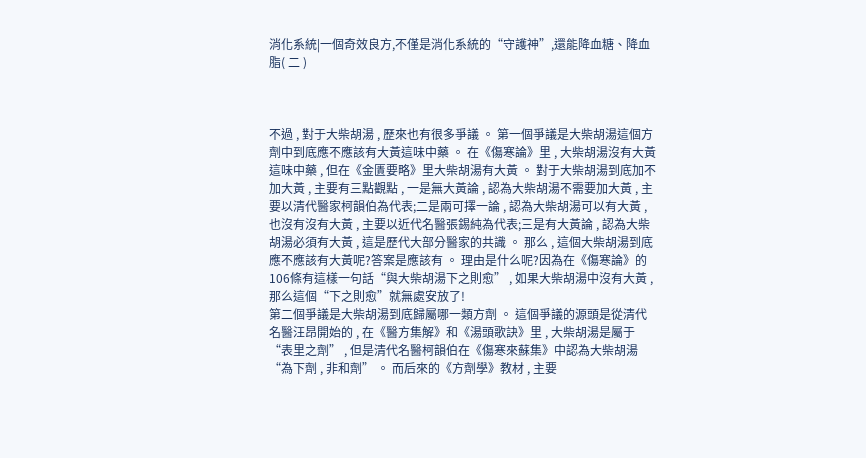消化系統|一個奇效良方,不僅是消化系統的“守護神”,還能降血糖、降血脂( 二 )



不過 , 對于大柴胡湯 , 歷來也有很多爭議 。 第一個爭議是大柴胡湯這個方劑中到底應不應該有大黃這味中藥 。 在《傷寒論》里 , 大柴胡湯沒有大黃這味中藥 , 但在《金匱要略》里大柴胡湯有大黃 。 對于大柴胡湯到底加不加大黃 , 主要有三點觀點 , 一是無大黃論 , 認為大柴胡湯不需要加大黃 , 主要以清代醫家柯韻伯為代表;二是兩可擇一論 , 認為大柴胡湯可以有大黃 , 也沒有沒有大黃 , 主要以近代名醫張錫純為代表;三是有大黃論 , 認為大柴胡湯必須有大黃 , 這是歷代大部分醫家的共識 。 那么 , 這個大柴胡湯到底應不應該有大黃呢?答案是應該有 。 理由是什么呢?因為在《傷寒論》的106條有這樣一句話“與大柴胡湯下之則愈” , 如果大柴胡湯中沒有大黃 , 那么這個“下之則愈”就無處安放了!
第二個爭議是大柴胡湯到底歸屬哪一類方劑 。 這個爭議的源頭是從清代名醫汪昂開始的 , 在《醫方集解》和《湯頭歌訣》里 , 大柴胡湯是屬于“表里之劑” , 但是清代名醫柯韻伯在《傷寒來蘇集》中認為大柴胡湯“為下劑 , 非和劑” 。 而后來的《方劑學》教材 , 主要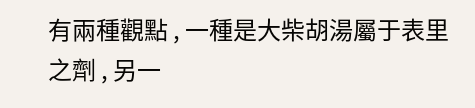有兩種觀點 , 一種是大柴胡湯屬于表里之劑 , 另一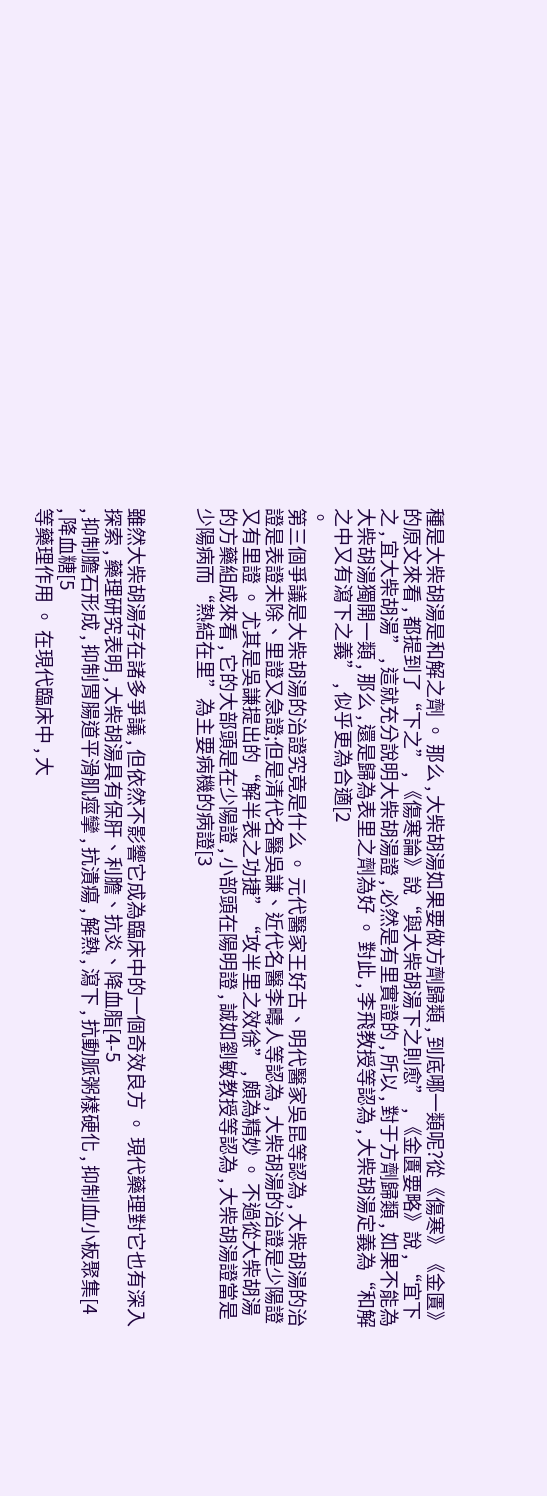種是大柴胡湯是和解之劑 。 那么 , 大柴胡湯如果要做方劑歸類 , 到底哪一類呢?從《傷寒》《金匱》的原文來看 , 都提到了“下之” , 《傷寒論》說“與大柴胡湯下之則愈” , 《金匱要略》說 , “宜下之 , 宜大柴胡湯” , 這就充分說明大柴胡湯證 , 必然是有里實證的 , 所以 , 對于方劑歸類 , 如果不能為大柴胡湯獨開一類 , 那么 , 還是歸為表里之劑為好 。 對此 , 李飛教授等認為 , 大柴胡湯定義為“和解之中又有瀉下之義” , 似乎更為合適[2
。
第三個爭議是大柴胡湯的治證究竟是什么 。 元代醫家王好古、明代醫家吳昆等認為 , 大柴胡湯的治證是表證未除、里證又急證;但是清代名醫吳謙、近代名醫李疇人等認為 , 大柴胡湯的治證是少陽證又有里證 。 尤其是吳謙提出的“解半表之功捷”“攻半里之效徐” , 頗為精妙 。 不過從大柴胡湯的方藥組成來看 , 它的大部頭是在少陽證 , 小部頭在陽明證 , 誠如劉敏教授等認為 , 大柴胡湯證當是少陽病而“熱結在里”為主要病機的病證[3


雖然大柴胡湯存在諸多爭議 , 但依然不影響它成為臨床中的一個奇效良方 。 現代藥理對它也有深入探索 , 藥理研究表明 , 大柴胡湯具有保肝、利膽、抗炎、降血脂[4-5
, 抑制膽石形成 , 抑制胃腸道平滑肌痙攣 , 抗潰瘍 , 解熱 , 瀉下 , 抗動脈粥樣硬化 , 抑制血小板聚集[4
, 降血糖[5
等藥理作用 。 在現代臨床中 , 大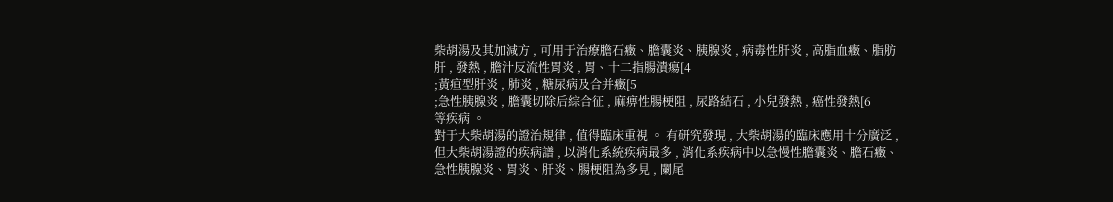柴胡湯及其加減方 , 可用于治療膽石癥、膽囊炎、胰腺炎 , 病毒性肝炎 , 高脂血癥、脂肪肝 , 發熱 , 膽汁反流性胃炎 , 胃、十二指腸潰瘍[4
;黃疸型肝炎 , 肺炎 , 糖尿病及合并癥[5
;急性胰腺炎 , 膽囊切除后綜合征 , 麻痹性腸梗阻 , 尿路結石 , 小兒發熱 , 癌性發熱[6
等疾病 。
對于大柴胡湯的證治規律 , 值得臨床重視 。 有研究發現 , 大柴胡湯的臨床應用十分廣泛 , 但大柴胡湯證的疾病譜 , 以消化系統疾病最多 , 消化系疾病中以急慢性膽囊炎、膽石癥、急性胰腺炎、胃炎、肝炎、腸梗阻為多見 , 闌尾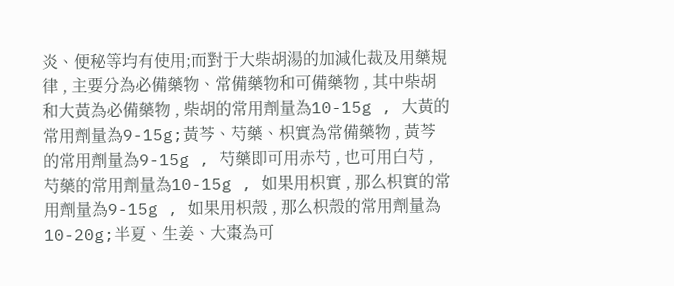炎、便秘等均有使用;而對于大柴胡湯的加減化裁及用藥規律 , 主要分為必備藥物、常備藥物和可備藥物 , 其中柴胡和大黃為必備藥物 , 柴胡的常用劑量為10-15g , 大黃的常用劑量為9-15g;黃芩、芍藥、枳實為常備藥物 , 黃芩的常用劑量為9-15g , 芍藥即可用赤芍 , 也可用白芍 , 芍藥的常用劑量為10-15g , 如果用枳實 , 那么枳實的常用劑量為9-15g , 如果用枳殼 , 那么枳殼的常用劑量為10-20g;半夏、生姜、大棗為可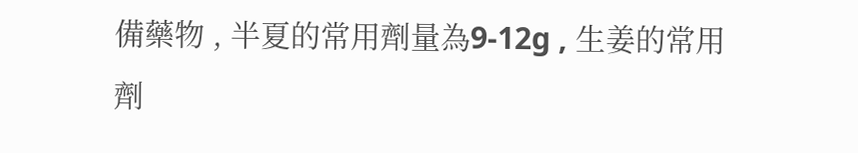備藥物 , 半夏的常用劑量為9-12g , 生姜的常用劑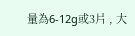量為6-12g或3片 , 大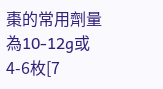棗的常用劑量為10-12g或4-6枚[7